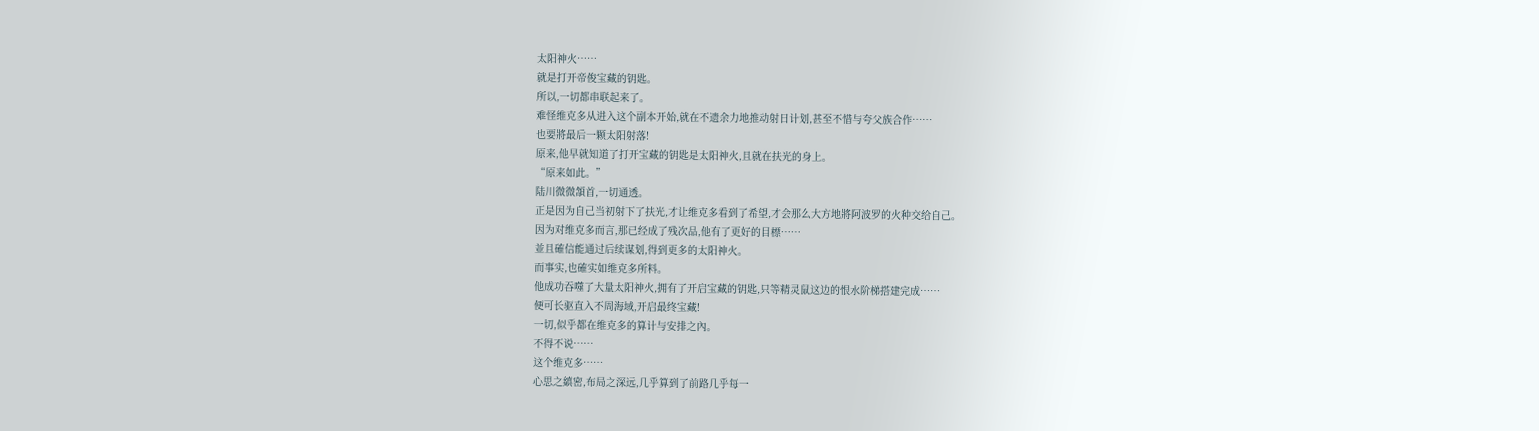太阳神火……
就是打开帝俊宝藏的钥匙。
所以,一切都串联起来了。
难怪维克多从进入这个副本开始,就在不遗余力地推动射日计划,甚至不惜与夸父族合作……
也要將最后一颗太阳射落!
原来,他早就知道了打开宝藏的钥匙是太阳神火,且就在扶光的身上。
“原来如此。”
陆川微微頷首,一切通透。
正是因为自己当初射下了扶光,才让维克多看到了希望,才会那么大方地將阿波罗的火种交给自己。
因为对维克多而言,那已经成了残次品,他有了更好的目標……
並且確信能通过后续谋划,得到更多的太阳神火。
而事实,也確实如维克多所料。
他成功吞噬了大量太阳神火,拥有了开启宝藏的钥匙,只等精灵鼠这边的恨水阶梯搭建完成……
便可长驱直入不周海域,开启最终宝藏!
一切,似乎都在维克多的算计与安排之內。
不得不说……
这个维克多……
心思之縝密,布局之深远,几乎算到了前路几乎每一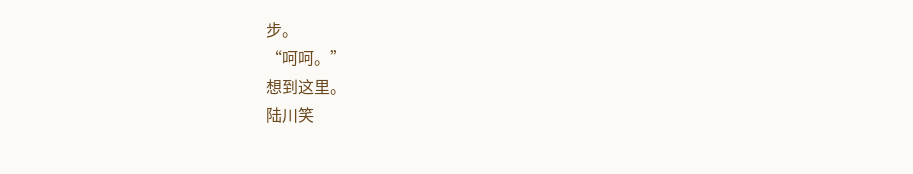步。
“呵呵。”
想到这里。
陆川笑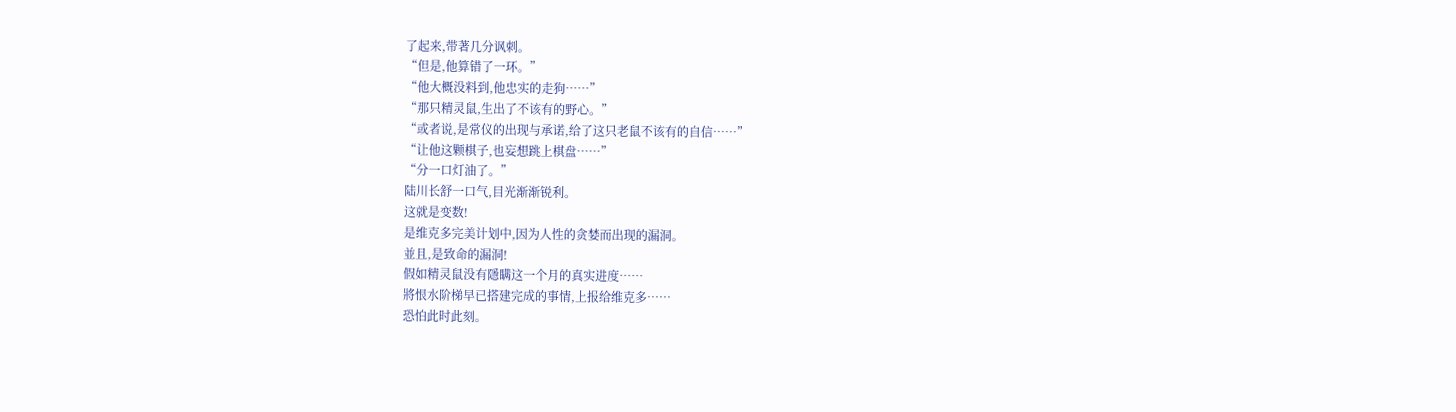了起来,带著几分讽刺。
“但是,他算错了一环。”
“他大概没料到,他忠实的走狗……”
“那只精灵鼠,生出了不该有的野心。”
“或者说,是常仪的出现与承诺,给了这只老鼠不该有的自信……”
“让他这颗棋子,也妄想跳上棋盘……”
“分一口灯油了。”
陆川长舒一口气,目光渐渐锐利。
这就是变数!
是维克多完美计划中,因为人性的贪婪而出现的漏洞。
並且,是致命的漏洞!
假如精灵鼠没有隱瞒这一个月的真实进度……
將恨水阶梯早已搭建完成的事情,上报给维克多……
恐怕此时此刻。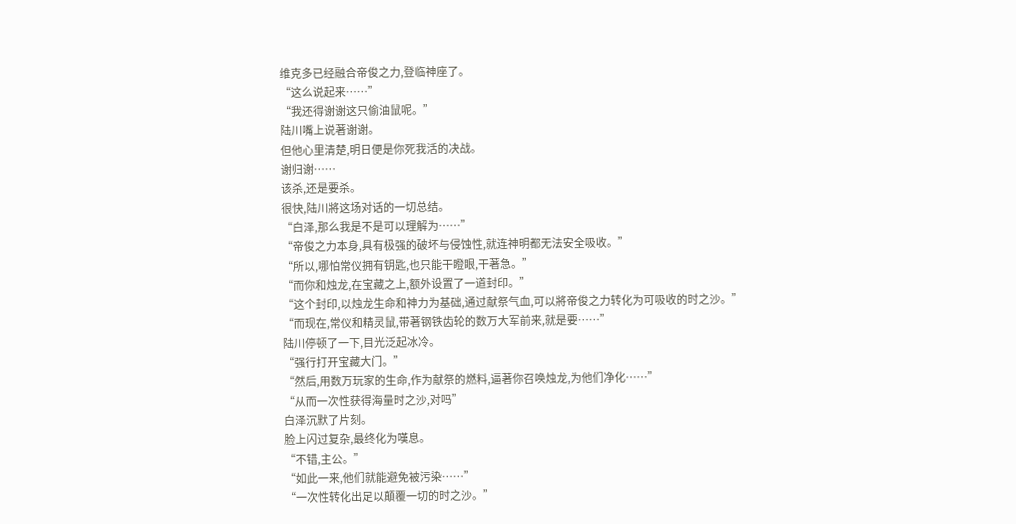维克多已经融合帝俊之力,登临神座了。
“这么说起来……”
“我还得谢谢这只偷油鼠呢。”
陆川嘴上说著谢谢。
但他心里清楚,明日便是你死我活的决战。
谢归谢……
该杀,还是要杀。
很快,陆川將这场对话的一切总结。
“白泽,那么我是不是可以理解为……”
“帝俊之力本身,具有极强的破坏与侵蚀性,就连神明都无法安全吸收。”
“所以,哪怕常仪拥有钥匙,也只能干瞪眼,干著急。”
“而你和烛龙,在宝藏之上,额外设置了一道封印。”
“这个封印,以烛龙生命和神力为基础,通过献祭气血,可以將帝俊之力转化为可吸收的时之沙。”
“而现在,常仪和精灵鼠,带著钢铁齿轮的数万大军前来,就是要……”
陆川停顿了一下,目光泛起冰冷。
“强行打开宝藏大门。”
“然后,用数万玩家的生命,作为献祭的燃料,逼著你召唤烛龙,为他们净化……”
“从而一次性获得海量时之沙,对吗”
白泽沉默了片刻。
脸上闪过复杂,最终化为嘆息。
“不错,主公。”
“如此一来,他们就能避免被污染……”
“一次性转化出足以顛覆一切的时之沙。”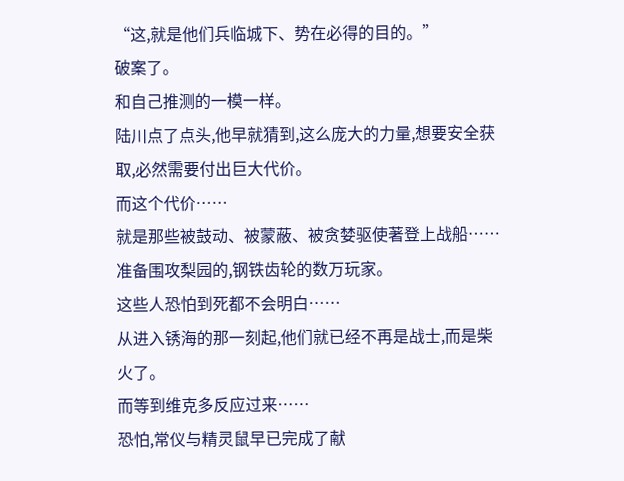“这,就是他们兵临城下、势在必得的目的。”
破案了。
和自己推测的一模一样。
陆川点了点头,他早就猜到,这么庞大的力量,想要安全获取,必然需要付出巨大代价。
而这个代价……
就是那些被鼓动、被蒙蔽、被贪婪驱使著登上战船……
准备围攻梨园的,钢铁齿轮的数万玩家。
这些人恐怕到死都不会明白……
从进入锈海的那一刻起,他们就已经不再是战士,而是柴火了。
而等到维克多反应过来……
恐怕,常仪与精灵鼠早已完成了献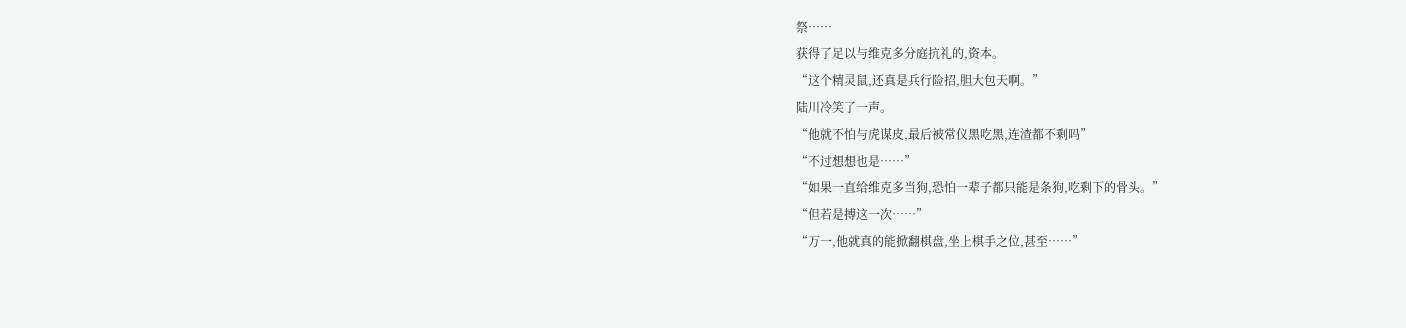祭……
获得了足以与维克多分庭抗礼的,资本。
“这个精灵鼠,还真是兵行险招,胆大包天啊。”
陆川冷笑了一声。
“他就不怕与虎谋皮,最后被常仪黑吃黑,连渣都不剩吗”
“不过想想也是……”
“如果一直给维克多当狗,恐怕一辈子都只能是条狗,吃剩下的骨头。”
“但若是搏这一次……”
“万一,他就真的能掀翻棋盘,坐上棋手之位,甚至……”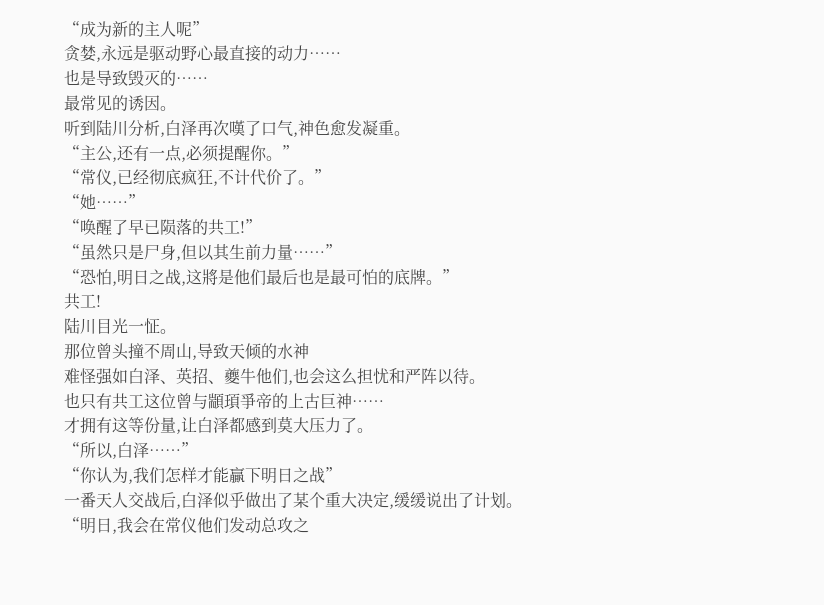“成为新的主人呢”
贪婪,永远是驱动野心最直接的动力……
也是导致毁灭的……
最常见的诱因。
听到陆川分析,白泽再次嘆了口气,神色愈发凝重。
“主公,还有一点,必须提醒你。”
“常仪,已经彻底疯狂,不计代价了。”
“她……”
“唤醒了早已陨落的共工!”
“虽然只是尸身,但以其生前力量……”
“恐怕,明日之战,这將是他们最后也是最可怕的底牌。”
共工!
陆川目光一怔。
那位曾头撞不周山,导致天倾的水神
难怪强如白泽、英招、夔牛他们,也会这么担忧和严阵以待。
也只有共工这位曾与顓頊爭帝的上古巨神……
才拥有这等份量,让白泽都感到莫大压力了。
“所以,白泽……”
“你认为,我们怎样才能贏下明日之战”
一番天人交战后,白泽似乎做出了某个重大决定,缓缓说出了计划。
“明日,我会在常仪他们发动总攻之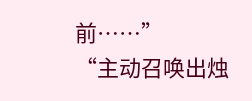前……”
“主动召唤出烛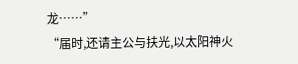龙……”
“届时,还请主公与扶光,以太阳神火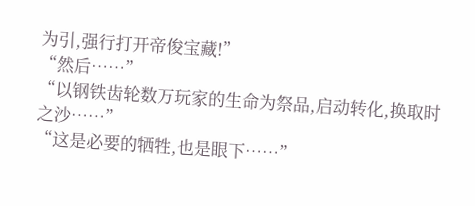为引,强行打开帝俊宝藏!”
“然后……”
“以钢铁齿轮数万玩家的生命为祭品,启动转化,换取时之沙……”
“这是必要的牺牲,也是眼下……”